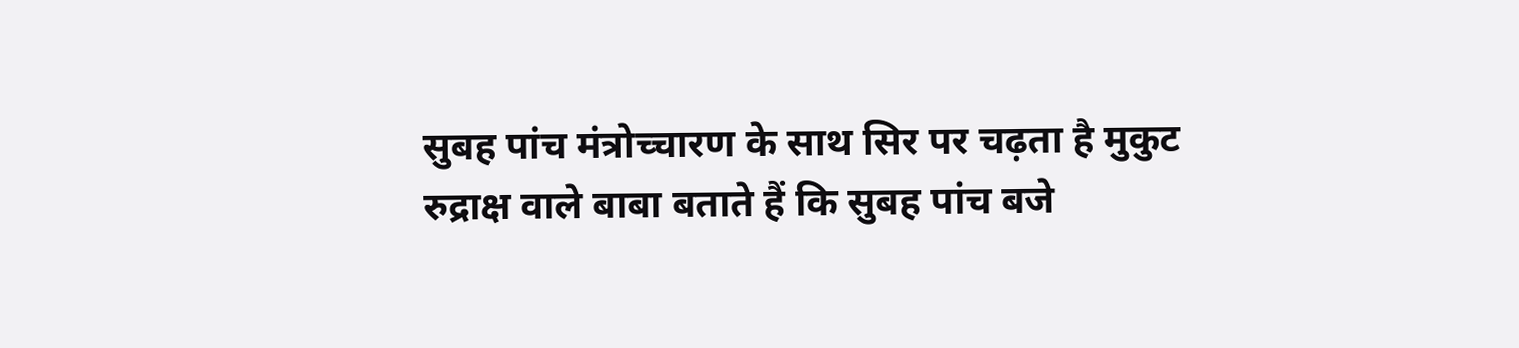सुबह पांच मंत्रोच्चारण के साथ सिर पर चढ़ता है मुकुट
रुद्राक्ष वाले बाबा बताते हैं कि सुबह पांच बजे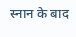स्नान के बाद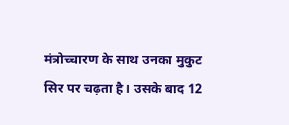मंत्रोच्चारण के साथ उनका मुकुट सिर पर चढ़ता है। उसके बाद 12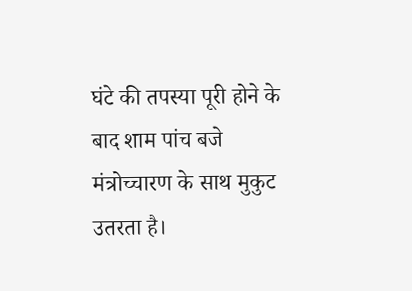घंटे की तपस्या पूरी होने के बाद शाम पांच बजे मंत्रोच्चारण के साथ मुकुट उतरता है।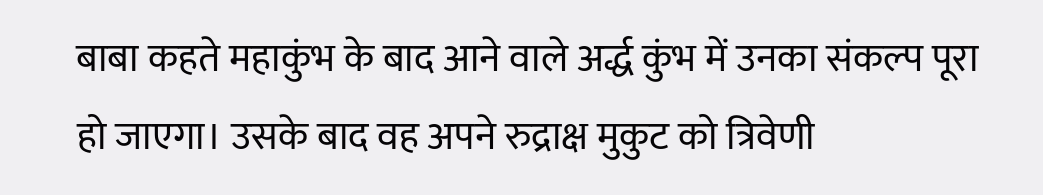बाबा कहते महाकुंभ के बाद आने वाले अर्द्ध कुंभ में उनका संकल्प पूरा हो जाएगा। उसके बाद वह अपने रुद्राक्ष मुकुट को त्रिवेणी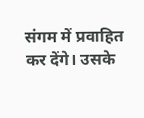संगम में प्रवाहित कर देंगे। उसके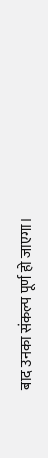बाद उनका संकल्प पूर्ण हो जाएगा।